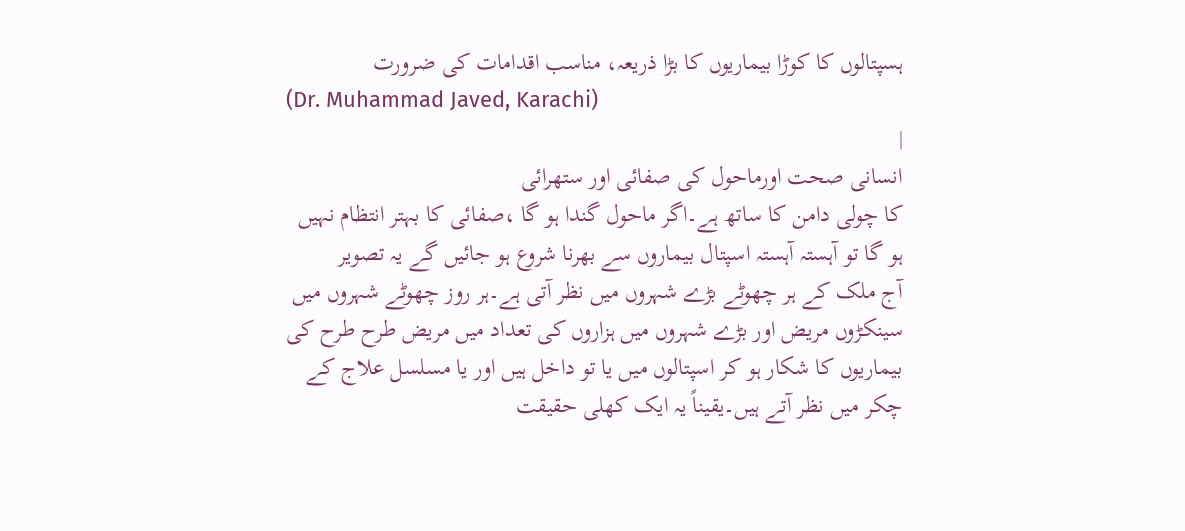ہسپتالوں کا کوڑا بیماریوں کا بڑا ذریعہ، مناسب اقدامات کی ضرورت
(Dr. Muhammad Javed, Karachi)
|
انسانی صحت اورماحول کی صفائی اور ستھرائی
کا چولی دامن کا ساتھ ہے۔اگر ماحول گندا ہو گا ،صفائی کا بہتر انتظام نہیں
ہو گا تو آہستہ آہستہ اسپتال بیماروں سے بھرنا شروع ہو جائیں گے یہ تصویر
آج ملک کے ہر چھوٹے بڑے شہروں میں نظر آتی ہے۔ہر روز چھوٹے شہروں میں
سینکڑوں مریض اور بڑے شہروں میں ہزاروں کی تعداد میں مریض طرح طرح کی
بیماریوں کا شکار ہو کر اسپتالوں میں یا تو داخل ہیں اور یا مسلسل علاج کے
چکر میں نظر آتے ہیں۔یقیناً یہ ایک کھلی حقیقت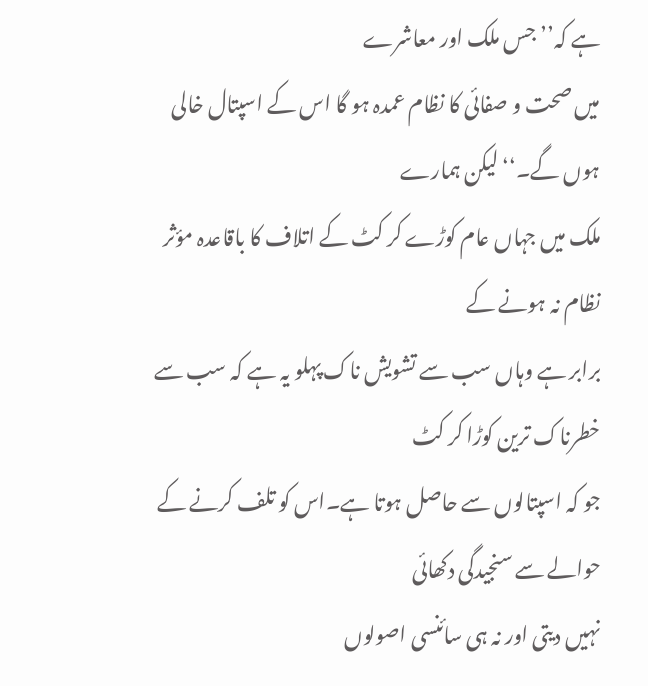ہے کہ’’ جس ملک اور معاشرے
میں صحت و صفائی کا نظام عمدہ ہو گا اس کے اسپتال خالی ہوں گے۔‘‘لیکن ہمارے
ملک میں جہاں عام کوڑے کر کٹ کے اتلاف کا باقاعدہ مؤثر نظام نہ ہونے کے
برابر ہے وہاں سب سے تشویش ناک پہلو یہ ہے کہ سب سے خطرناک ترین کوڑا کر کٹ
جو کہ اسپتالوں سے حاصل ہوتا ہے۔اس کو تلف کرنے کے حوالے سے سنجیدگی دکھائی
نہیں دیتی اور نہ ہی سائنسی اصولوں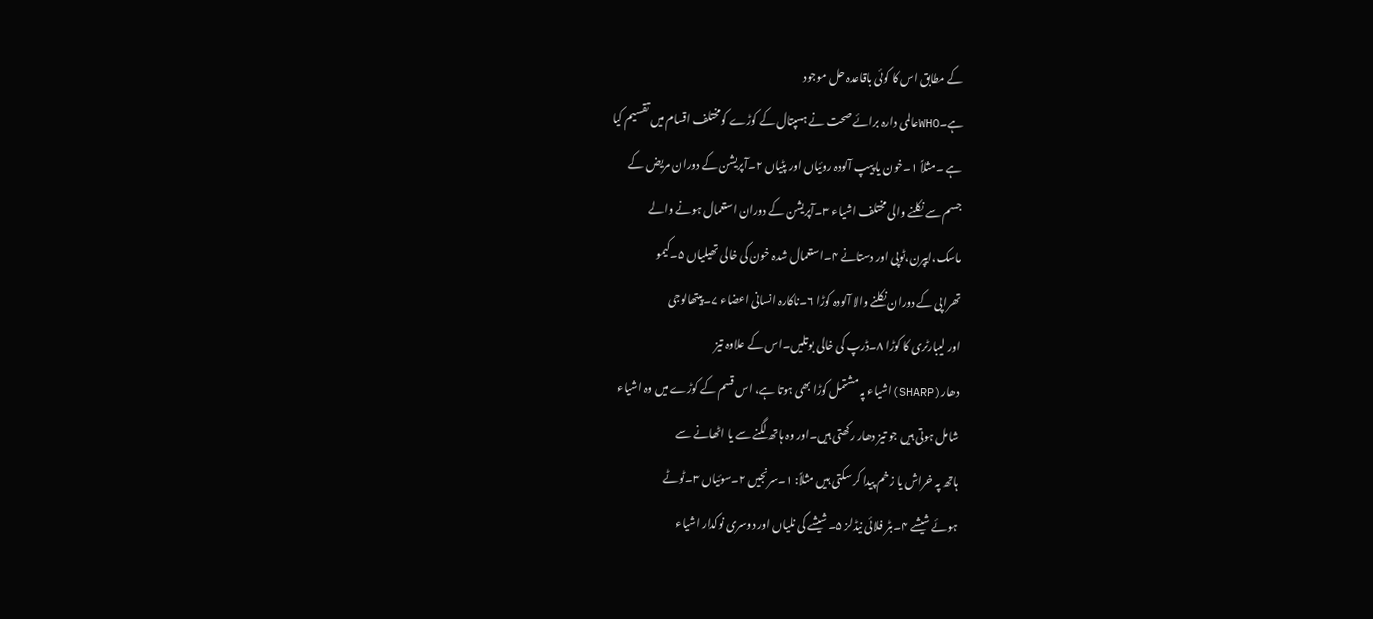کے مطابق اس کا کوئی باقاعدہ حل موجود
ہے۔WHOعالمی دارہ برائے صحت نے ہسپتال کے کوڑے کومختلف اقسام میں تقسیم کیا
ہے ۔مثلاً ۱۔خون یا پیپ آلودہ روئیاں اور پٹیاں ۲۔آپریشن کے دوران مریض کے
جسم سے نکلنے والی مختلف اشیاء ۳۔آپریشن کے دوران استعمال ہونے والے
ماسک،ایپرن،ٹوپی اور دستانے ۴۔استعمال شدہ خون کی خالی تھیلیاں ۵۔کیمو
تھراپی کے دوران نکلنے والا آلودہ کوڑا ۶۔ناکارہ انسانی اعضاء ۷۔پیتھالوجی
اور لیبارٹری کا کوڑا ۸۔ڈرپ کی خالی بوتلیں۔اس کے علاوہ تیز
دھار(SHARP)اشیاء پہ مشتمل کوڑا بھی ہوتا ہے، اس قسم کے کوڑے میں وہ اشیاء
شامل ہوتی ہیں جو تیز دھار رکھتی ہیں۔اور وہ ہاتھ لگنے سے یا اٹھانے سے
ہاتھ پہ خراش یا زخم پیدا کر سکتی ہیں مثلاً: ۱۔سرنجیں ۲۔سوئیاں ۳۔ٹوٹے
ہوئے شیشے ۴۔بٹر فلائی نیڈلز ۵۔شیشے کی نلیاں اور دوسری نوکدار اشیاء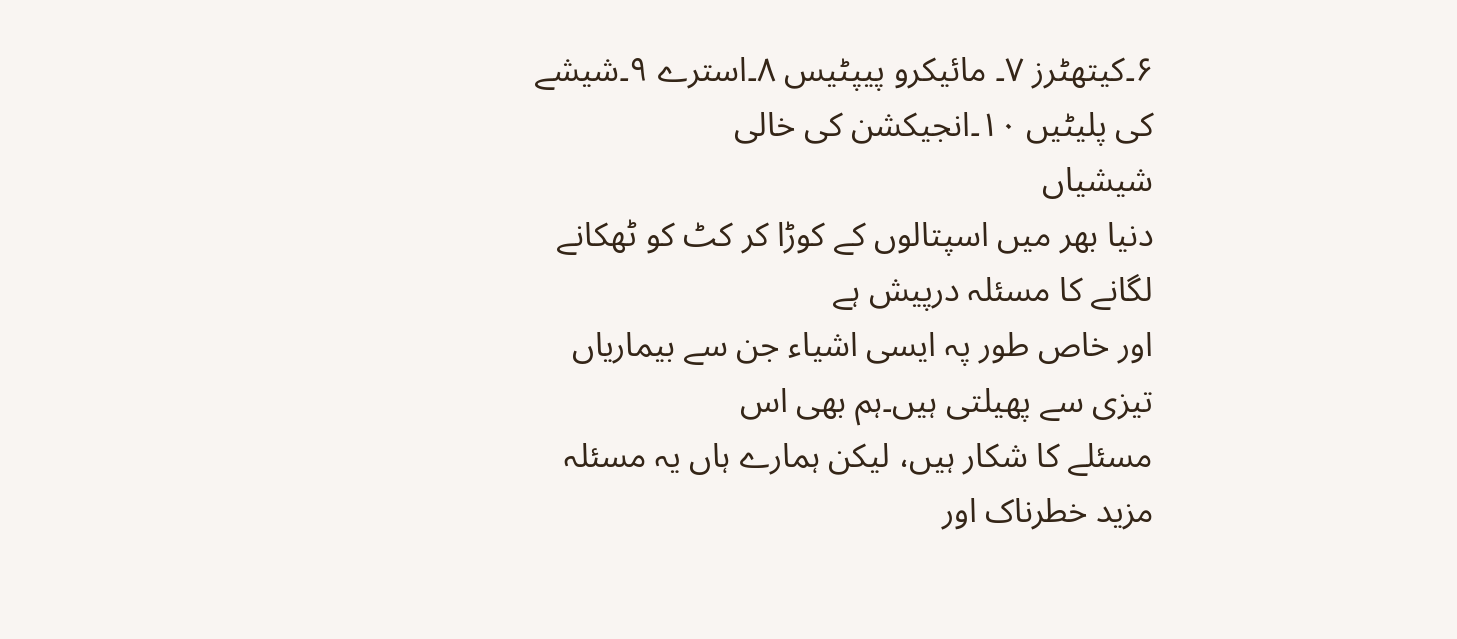۶۔کیتھٹرز ۷۔ مائیکرو پیپٹیس ۸۔استرے ۹۔شیشے کی پلیٹیں ۱۰۔انجیکشن کی خالی
شیشیاں
دنیا بھر میں اسپتالوں کے کوڑا کر کٹ کو ٹھکانے لگانے کا مسئلہ درپیش ہے
اور خاص طور پہ ایسی اشیاء جن سے بیماریاں تیزی سے پھیلتی ہیں۔ہم بھی اس
مسئلے کا شکار ہیں، لیکن ہمارے ہاں یہ مسئلہ مزید خطرناک اور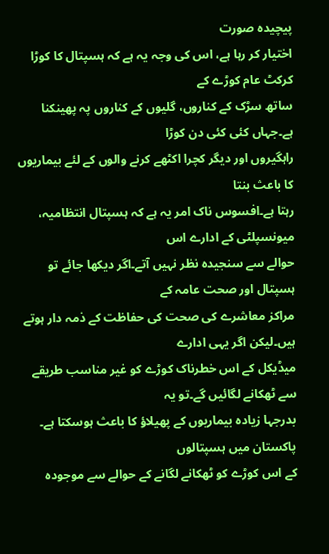پیچیدہ صورت
اختیار کر رہا ہے، اس کی وجہ یہ ہے کہ ہسپتال کا کوڑا کرکٹ عام کوڑے کے
ساتھ سڑک کے کناروں، گلیوں کے کناروں پہ پھینکنا ہے۔جہاں کئی کئی دن کوڑا
راہگیروں اور دیگر کچرا اکٹھے کرنے والوں کے لئے بیماریوں کا باعث بنتا
رہتا ہے۔افسوس ناک امر یہ ہے کہ ہسپتال انتظامیہ، میونسپلٹی کے ادارے اس
حوالے سے سنجیدہ نظر نہیں آتے۔اگر دیکھا جائے تو ہسپتال اور صحت عامہ کے
مراکز معاشرے کی صحت کی حفاظت کے ذمہ دار ہوتے ہیں۔لیکن اگر یہی ادارے
میڈیکل کے اس خطرناک کوڑے کو غیر مناسب طریقے سے ٹھکانے لگائیں گے۔تو یہ
بدرجہا زیادہ بیماریوں کے پھیلاؤ کا باعث ہوسکتا ہے۔ پاکستان میں ہسپتالوں
کے اس کوڑے کو ٹھکانے لگانے کے حوالے سے موجودہ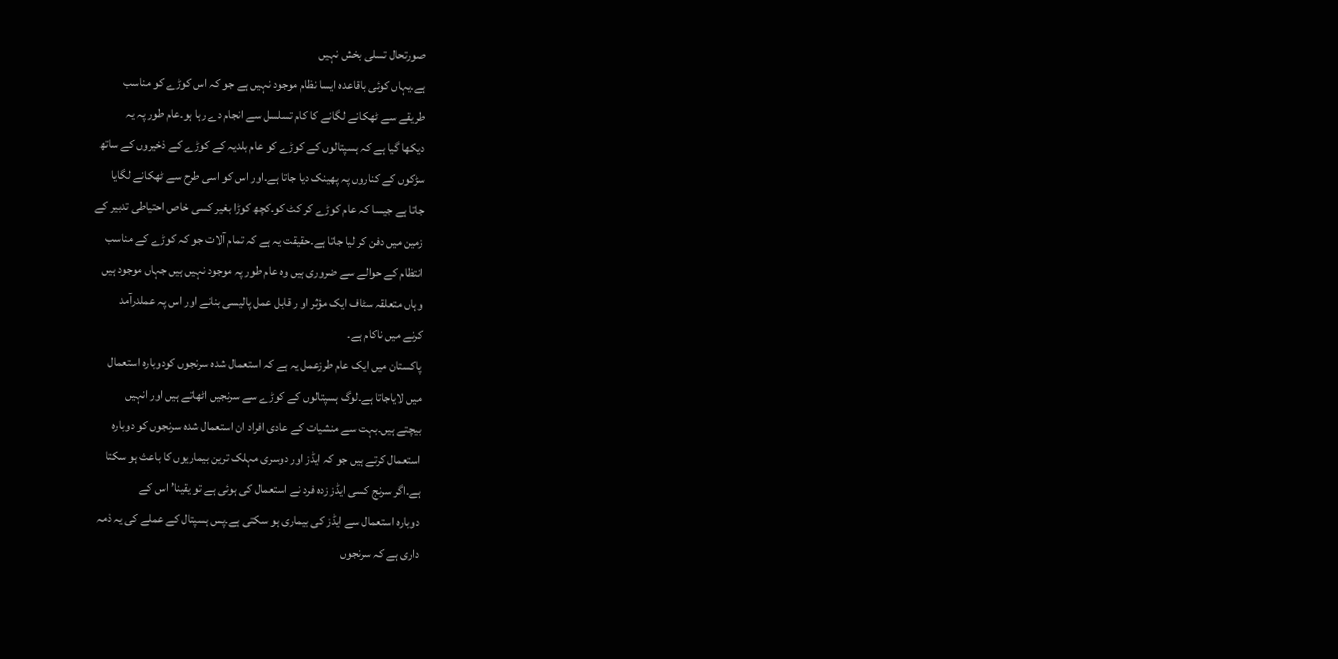صورتحال تسلی بخش نہیں
ہے۔یہاں کوئی باقاعدہ ایسا نظام موجود نہیں ہے جو کہ اس کوڑے کو مناسب
طریقے سے ٹھکانے لگانے کا کام تسلسل سے انجام دے رہا ہو۔عام طور پہ یہ
دیکھا گیا ہے کہ ہسپتالوں کے کوڑے کو عام بلدیہ کے کوڑے کے ذخیروں کے ساتھ
سڑکوں کے کناروں پہ پھینک دیا جاتا ہے۔اور اس کو اسی طرح سے ٹھکانے لگایا
جاتا ہے جیسا کہ عام کوڑے کر کٹ کو۔کچھ کوڑا بغیر کسی خاص احتیاطی تدبیر کے
زمین میں دفن کر لیا جاتا ہے۔حقیقت یہ ہے کہ تمام آلات جو کہ کوڑے کے مناسب
انتظام کے حوالے سے ضروری ہیں وہ عام طور پہ موجود نہیں ہیں جہاں موجود ہیں
وہاں متعلقہ سٹاف ایک مؤثر او ر قابل عمل پالیسی بنانے اور اس پہ عملدرآمد
کرنے میں ناکام ہے۔
پاکستان میں ایک عام طرزعمل یہ ہے کہ استعمال شدہ سرنجوں کودوبارہ استعمال
میں لایاجاتا ہے۔لوگ ہسپتالوں کے کوڑے سے سرنجیں اٹھاتے ہیں اور انہیں
بیچتے ہیں۔بہت سے منشیات کے عادی افراد ان استعمال شدہ سرنجوں کو دوبارہ
استعمال کرتے ہیں جو کہ ایڈز اور دوسری مہلک ترین بیماریوں کا باعث ہو سکتا
ہے۔اگر سرنج کسی ایڈز زدہ فرد نے استعمال کی ہوئی ہے تو یقینا’ اس کے
دوبارہ استعمال سے ایڈز کی بیماری ہو سکتی ہے۔پس ہسپتال کے عملے کی یہ ذمہ
داری ہے کہ سرنجوں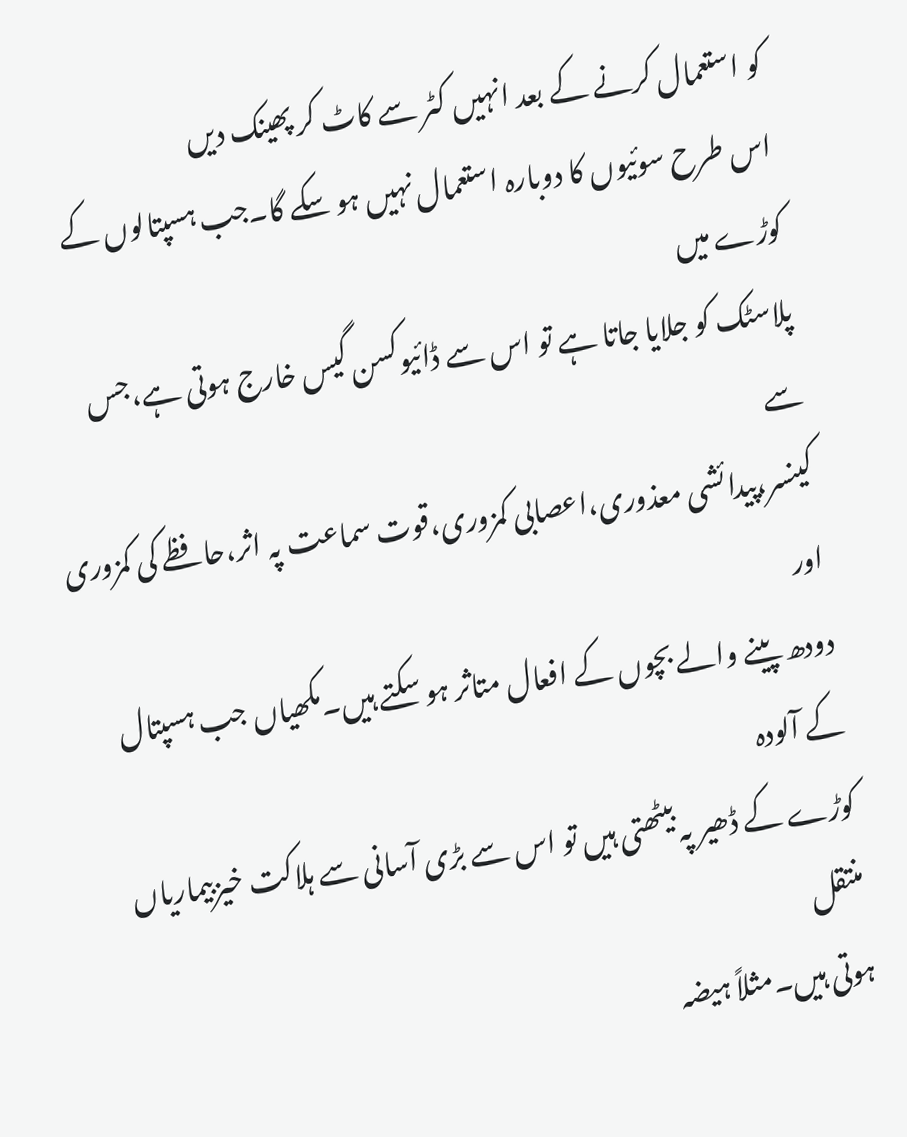کو استعمال کرنے کے بعد انہیں کٹر سے کاٹ کر پھینک دیں
اس طرح سوئیوں کا دوبارہ استعمال نہیں ہو سکے گا۔جب ہسپتالوں کے کوڑے میں
پلاسٹک کو جلایا جاتا ہے تو اس سے ڈائیوکسن گیس خارج ہوتی ہے،جس سے
کینسر،پیدائشی معذوری،اعصابی کمزوری،قوت سماعت پہ اثر،حافظے کی کمزوری اور
دودھ پینے والے بچوں کے افعال متاثر ہو سکتے ہیں۔مکھیاں جب ہسپتال کے آلودہ
کوڑے کے ڈھیر پہ بیٹھتی ہیں تو اس سے بڑی آسانی سے ہلاکت خیزبیماریاں منتقل
ہوتی ہیں۔مثلاً ہیضہ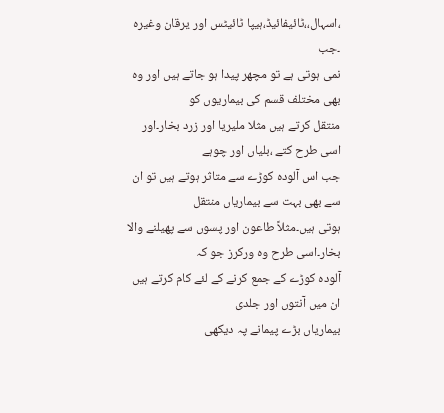،اسہال،،ٹائیفائیڈ،ہیپا ٹائیٹس اور یرقان وغیرہ ۔جب
نمی ہوتی ہے تو مچھر پیدا ہو جاتے ہیں اور وہ بھی مختلف قسم کی بیماریوں کو
منتقل کرتے ہیں مثلا ملیریا اور زرد بخار۔اور اسی طرح کتے ،بلیاں اور چوہے
جب اس آلودہ کوڑے سے متاثر ہوتے ہیں تو ان سے بھی بہت سے بیماریاں منتقل
ہوتی ہیں۔مثلاً طاعون اور پسوں سے پھیلنے والا بخار۔اسی طرح وہ ورکرز جو کہ
آلودہ کوڑے کے جمع کرنے کے لئے کام کرتے ہیں ان میں آنتوں اور جلدی
بیماریاں بڑے پیمانے پہ دیکھی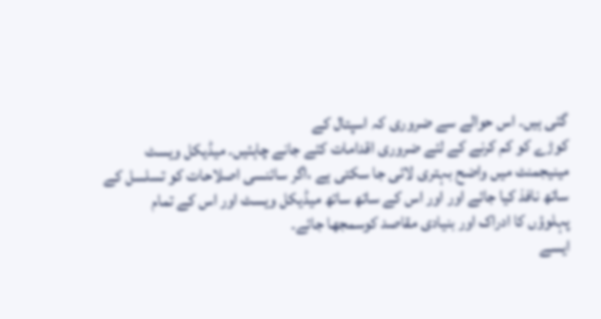گئی ہیں۔ اس حوالے سے ضروری کہ اسپتال کے
کوڑے کو کم کرنے کے لئے ضروری اقدامات کئے جانے چاہئیں۔ میڈیکل ویسٹ
مینیجمنٹ میں واضح بہتری لائی جا سکتی ہے ،اگر سائنسی اصلاحات کو تسلسل کے
ساتھ نافذ کیا جائے اور اور اس کے ساتھ ساتھ میڈیکل ویسٹ اور اس کے تمام
پہلوؤں کا ادراک اور بنیادی مقاصد کوسمجھا جائے۔
ایسے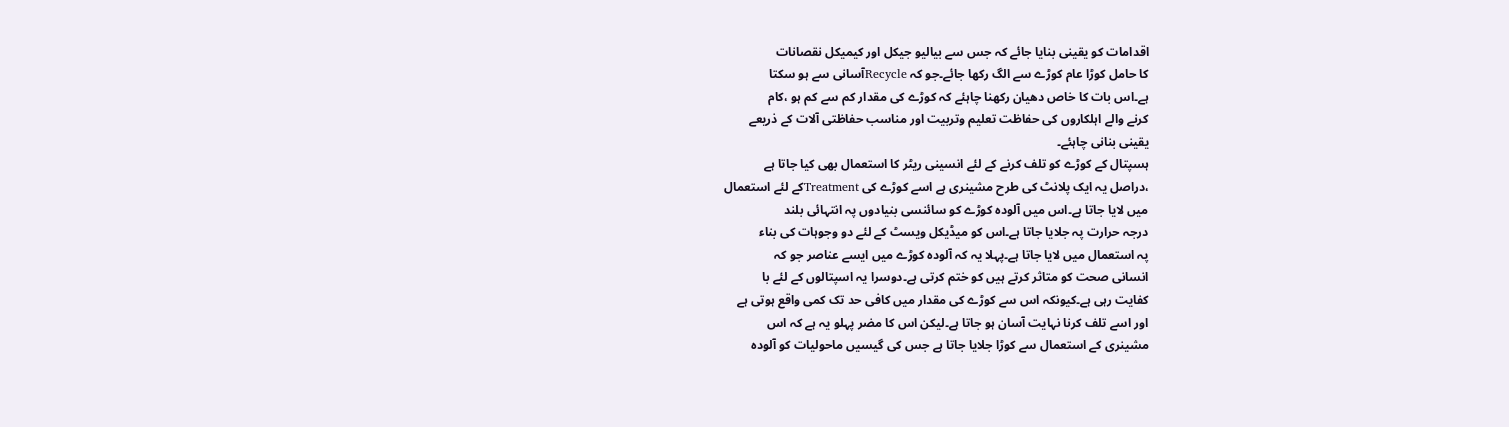اقدامات کو یقینی بنایا جائے کہ جس سے بیالیو جیکل اور کیمیکل نقصانات
کا حامل کوڑا عام کوڑے سے الگ رکھا جائے۔جو کہ Recycleآسانی سے ہو سکتا
ہے۔اس بات کا خاص دھیان رکھنا چاہئے کہ کوڑے کی مقدار کم سے کم ہو ،کام
کرنے والے اہلکاروں کی حفاظت تعلیم وتربیت اور مناسب حفاظتی آلات کے ذریعے
یقینی بنانی چاہئے۔
ہسپتال کے کوڑے کو تلف کرنے کے لئے انسینی ریٹر کا استعمال بھی کیا جاتا ہے
،دراصل یہ ایک پلانٹ کی طرح مشینری ہے اسے کوڑے کی Treatmentکے لئے استعمال
میں لایا جاتا ہے۔اس میں آلودہ کوڑے کو سائنسی بنیادوں پہ انتہائی بلند
درجہ حرارت پہ جلایا جاتا ہے۔اس کو میڈیکل ویسٹ کے لئے دو وجوہات کی بناء
پہ استعمال میں لایا جاتا ہے۔پہلا یہ کہ آلودہ کوڑے میں ایسے عناصر جو کہ
انسانی صحت کو متاثر کرتے ہیں کو ختم کرتی ہے۔دوسرا یہ اسپتالوں کے لئے با
کفایت رہی ہے۔کیونکہ اس سے کوڑے کی مقدار میں کافی حد تک کمی واقع ہوتی ہے
اور اسے تلف کرنا نہایت آسان ہو جاتا ہے۔لیکن اس کا مضر پہلو یہ ہے کہ اس
مشینری کے استعمال سے کوڑا جلایا جاتا ہے جس کی گیسیں ماحولیات کو آلودہ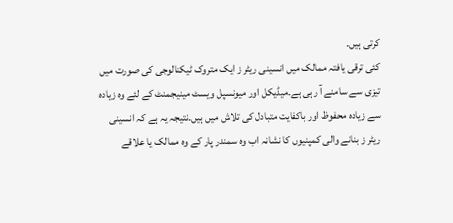کرتی ہیں۔
کئی ترقی یافتہ ممالک میں انسینی ریٹر ز ایک متروک ٹیکنالوجی کی صورت میں
تیزی سے سامنے آ رہی ہے۔میڈیکل اور میونسپل ویسٹ مینیجمنٹ کے لئے وہ زیادہ
سے زیادہ محفوظ اور باکفایت متبادل کی تلاش میں ہیں۔نتیجہ یہ ہے کہ انسینی
ریٹر ز بنانے والی کمپنیوں کا نشانہ اب وہ سمندر پار کے وہ ممالک یا علاقے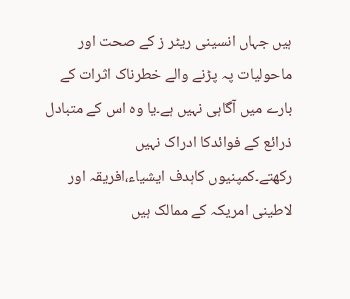ہیں جہاں انسینی ریٹر ز کے صحت اور ماحولیات پہ پڑنے والے خطرناک اثرات کے
بارے میں آگاہی نہیں ہے۔یا وہ اس کے متبادل ذرائع کے فوائدکا ادراک نہیں
رکھتے۔کمپنیوں کاہدف ایشیاء،افریقہ اور لاطینی امریکہ کے ممالک ہیں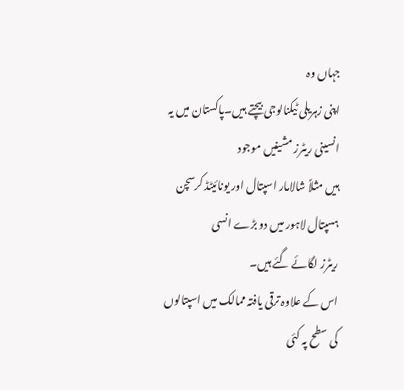جہاں وہ
اپنی زہریلی ٹیکنالوجی بیچتے ہیں۔پاکستان میں یہ انسینی ریٹرز مشینیں موجود
ہیں مثلاً شالامار اسپتال اور یونائیٹڈ کرسچن ہسپتال لاہور میں دو بڑے انسی
ریٹرز لگائے گئے ہیں۔
اس کے علاوہ ترقی یافتہ ممالک میں اسپتالوں کی سطح پہ کئی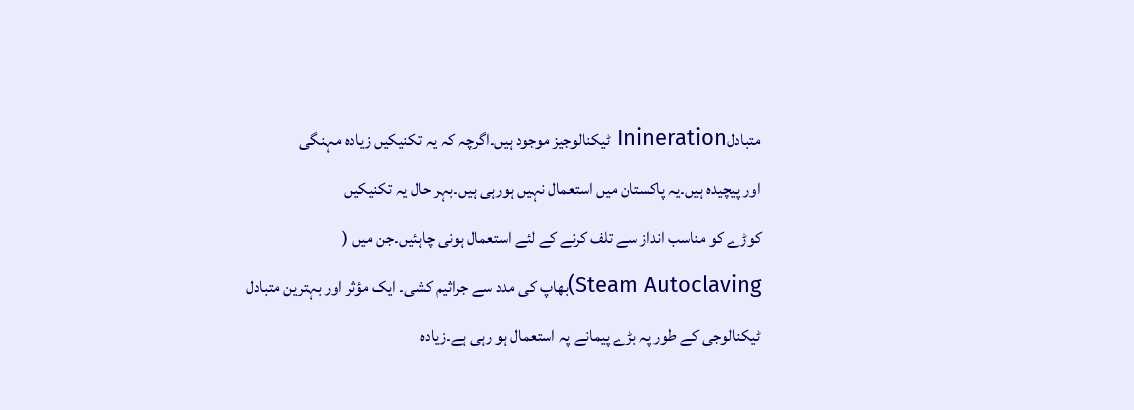متبادلInineration ٹیکنالوجیز موجود ہیں۔اگرچہ کہ یہ تکنیکیں زیادہ مہنگی
اور پیچیدہ ہیں۔یہ پاکستان میں استعمال نہیں ہورہی ہیں۔بہر حال یہ تکنیکیں
کوڑے کو مناسب انداز سے تلف کرنے کے لئے استعمال ہونی چاہئیں۔جن میں (
Steam Autoclaving)بھاپ کی مدد سے جراثیم کشی۔ ایک مؤثر اور بہترین متبادل
ٹیکنالوجی کے طور پہ بڑے پیمانے پہ استعمال ہو رہی ہے۔زیادہ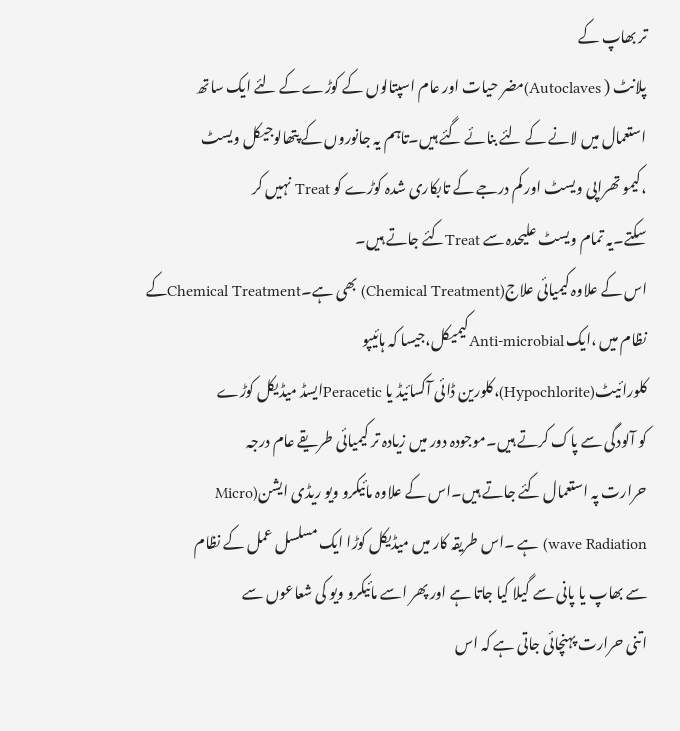تر بھاپ کے
پلانٹ ( Autoclaves)مضر حیات اور عام اسپتالوں کے کوڑے کے لئے ایک ساتھ
استعمال میں لانے کے لئے بنائے گئے ہیں۔تاہم یہ جانوروں کے پتھالوجیکل ویسٹ
،کیمو تھراپی ویسٹ اور کم درجے کے تابکاری شدہ کوڑے کو Treat نہیں کر
سکتے۔یہ تمام ویسٹ علیحدہ سے Treatکئے جاتے ہیں۔
اس کے علاوہ کیمیائی علاج(Chemical Treatment) بھی ہے۔Chemical Treatmentکے
نظام میں ،ایک Anti-microbialکیمیکل،جیسا کہ ہائیپو
کلورائیٹ(Hypochlorite)،کلورین ڈائی آکسائیڈ یا Peraceticایسڈ میڈیکل کوڑے
کو آلودگی سے پاک کرتے ہیں۔موجودہ دور میں زیادہ تر کیمیائی طریقے عام درجہ
حرارت پہ استعمال کئے جاتے ہیں۔اس کے علاوہ مائیکرو ویو ریڈی ایشن(Micro
wave Radiation) ہے ۔اس طریقہ کار میں میڈیکل کوڑا ایک مسلسل عمل کے نظام
سے بھاپ یا پانی سے گیلا کیا جاتا ہے اور پھر اسے مائیکرو ویو کی شعاعوں سے
اتنی حرارت پہنچائی جاتی ہے کہ اس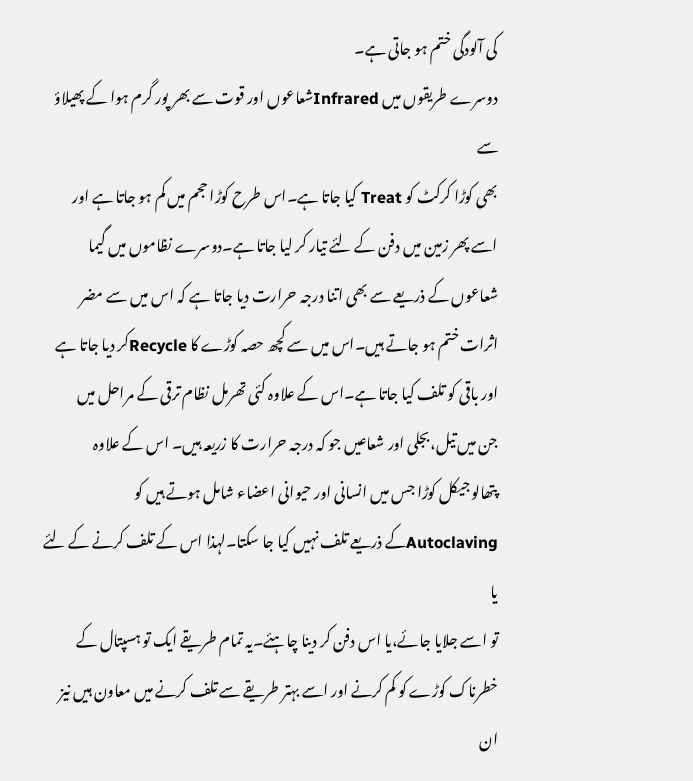کی آلودگی ختم ہو جاتی ہے۔
دوسرے طریقوں میں Infraredشعاعوں اور قوت سے بھر پور گرم ہوا کے پھیلاؤ سے
بھی کوڑا کرکٹ کو Treat کیا جاتا ہے۔اس طرح کوڑا حجم میں کم ہو جاتا ہے اور
اسے پھر زمین میں دفن کے لئے تیار کر لیا جاتا ہے۔دوسرے نظاموں میں گیما
شعاعوں کے ذریعے سے بھی اتنا درجہ حرارت دیا جاتا ہے کہ اس میں سے مضر
اثرات ختم ہو جاتے ہیں۔اس میں سے کچھ حصہ کوڑے کا Recycleکر دیا جاتا ہے
اور باقی کو تلف کیا جاتا ہے۔اس کے علاوہ کئی تھرمل نظام ترقی کے مراحل میں
جن میں تیل،بجلی اور شعاعیں جو کہ درجہ حرارت کا زریعہ ہیں۔ اس کے علاوہ
پتھالو جیکل کوڑا جس میں انسانی اور حیوانی اعضاء شامل ہوتے ہیں کو
Autoclavingکے ذریعے تلف نہیں کیا جا سکتا۔لہذا اس کے تلف کرنے کے لئے یا
تو اسے جلایا جائے،یا اس دفن کر دینا چاہئے۔یہ تمام طریقے ایک تو ہسپتال کے
خطرناک کوڑے کو کم کرنے اور اسے بہتر طریقے سے تلف کرنے میں معاون ہیں نیز
ان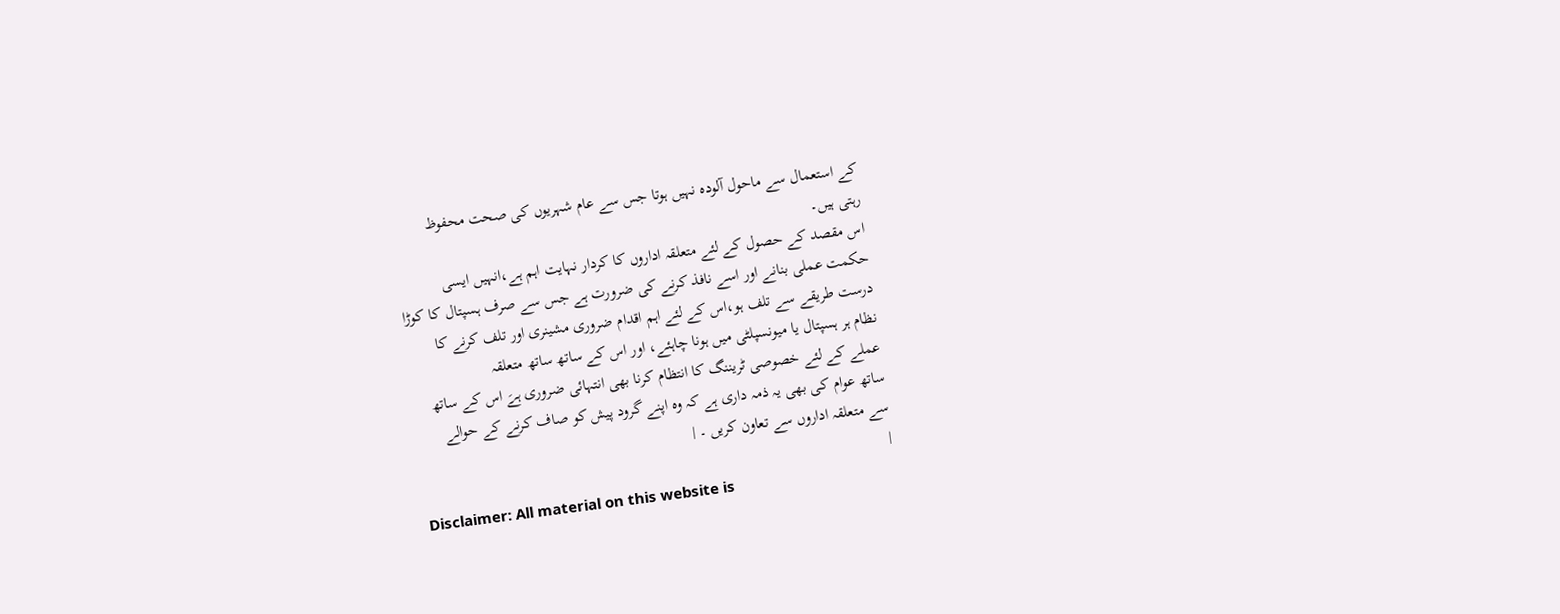کے استعمال سے ماحول آلودہ نہیں ہوتا جس سے عام شہریوں کی صحت محفوظ
رہتی ہیں۔
اس مقصد کے حصول کے لئے متعلقہ اداروں کا کردار نہایت اہم ہے،انہیں ایسی
حکمت عملی بنانے اور اسے نافذ کرنے کی ضرورت ہے جس سے صرف ہسپتال کا کوڑا
درست طریقے سے تلف ہو،اس کے لئے اہم اقدام ضروری مشینری اور تلف کرنے کا
نظام ہر ہسپتال یا میونسپلٹی میں ہونا چاہئے، اور اس کے ساتھ ساتھ متعلقہ
عملے کے لئے خصوصی ٹریننگ کا انتظام کرنا بھی انتہائی ضروری ہےَ اس کے ساتھ
ساتھ عوام کی بھی یہ ذمہ داری ہے کہ وہ اپنے گرود پیش کو صاف کرنے کے حوالے
سے متعلقہ اداروں سے تعاون کریں ۔ |
|
Disclaimer: All material on this website is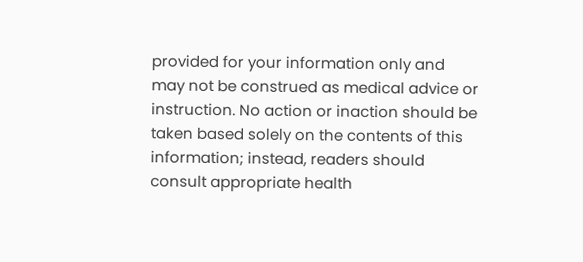provided for your information only and may not be construed as medical advice or instruction. No action or inaction should be taken based solely on the contents of this information; instead, readers should consult appropriate health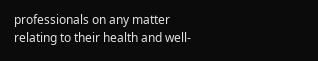professionals on any matter relating to their health and well-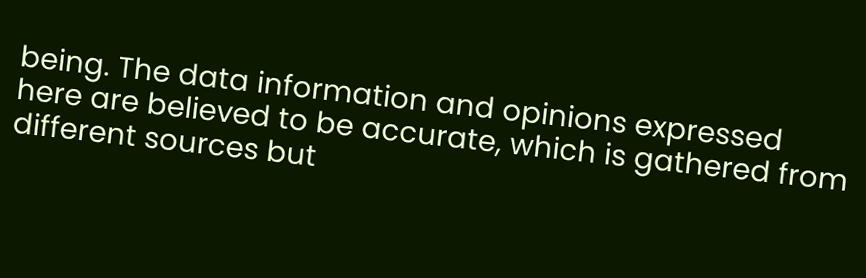being. The data information and opinions expressed here are believed to be accurate, which is gathered from different sources but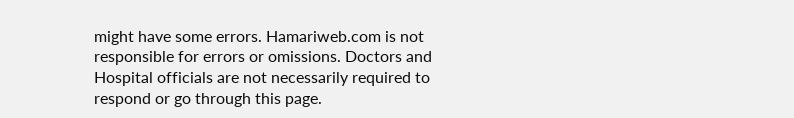might have some errors. Hamariweb.com is not responsible for errors or omissions. Doctors and Hospital officials are not necessarily required to respond or go through this page.